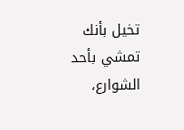تخيل بأنك تمشي بأحد الشوارع،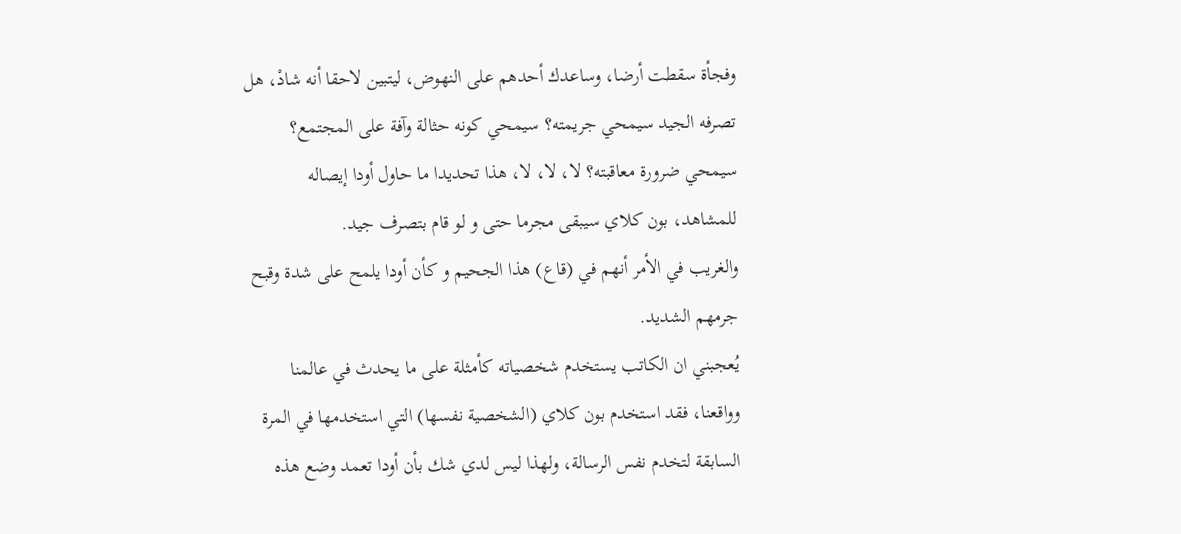وفجأة سقطت أرضا، وساعدك أحدهم على النهوض، ليتبين لاحقا أنه شادْ، هل تصرفه الجيد سيمحي جريمته؟ سيمحي كونه حثالة وآفة على المجتمع؟ سيمحي ضرورة معاقبته؟ لا، لا، لا، هذا تحديدا ما حاول أودا إيصاله للمشاهد، بون كلاي سيبقى مجرما حتى و لو قام بتصرف جيد.
والغريب في الأمر أنهم في (قاع) هذا الجحيم و كأن أودا يلمح على شدة وقبح جرمهم الشديد.
يُعجبني ان الكاتب يستخدم شخصياته كأمثلة على ما يحدث في عالمنا وواقعنا، فقد استخدم بون كلاي (الشخصية نفسها) التي استخدمها في المرة السابقة لتخدم نفس الرسالة، ولهذا ليس لدي شك بأن أودا تعمد وضع هذه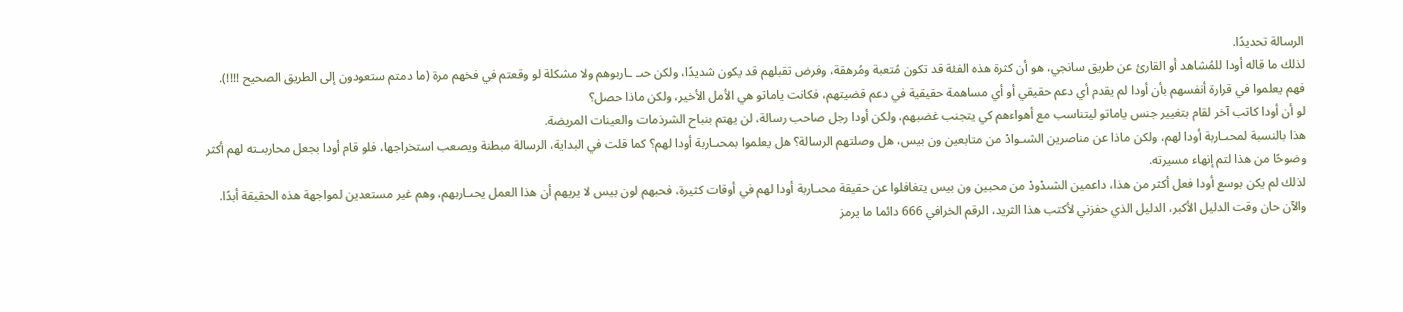الرسالة تحديدًا.
لذلك ما قاله أودا للمُشاهد أو القارئ عن طريق سانجي، هو أن كثرة هذه الفئة قد تكون مُتعبة ومُرهقة، وفرض تقبلهم قد يكون شديدًا، ولكن حىـ ـاربوهم ولا مشكلة لو وقعتم في فخهم مرة (ما دمتم ستعودون إلى الطريق الصحيح !!!!).
فهم يعلموا في قرارة أنفسهم بأن أودا لم يقدم أي دعم حقيقي أو أي مساهمة حقيقية في دعم قضيتهم، فكانت ياماتو هي الأمل الأخير، ولكن ماذا حصل؟
لو أن أودا كاتب آخر لقام بتغيير جنس ياماتو ليتناسب مع أهواءهم كي يتجنب غضبهم، ولكن أودا رجل صاحب رسالة، لن يهتم بنباح الشرذمات والعينات المريضة.
هذا بالنسبة لمحىـاربة أودا لهم، ولكن ماذا عن مناصرين الشىـوادْ من متابعين ون بيس، هل وصلتهم الرسالة؟ هل يعلموا بمحىـاربة أودا لهم؟ كما قلت في البداية، الرسالة مبطنة ويصعب استخراجها، فلو قام أودا بجعل محاربىـته لهم أكثر وضوحًا من هذا لتم إنهاء مسيرته.
لذلك لم يكن بوسع أودا فعل أكثر من هذا، داعمين الشىدْودْ من محبين ون بيس يتغافلوا عن حقيقة محىـاربة أودا لهم في أوقات كثيرة، فحبهم لون بيس لا يريهم أن هذا العمل يحىـاربهم، وهم غير مستعدين لمواجهة هذه الحقيقة أبدًا.
والآن حان وقت الدليل الأكبر، الدليل الذي حفزني لأكتب هذا الثريد، الرقم الخرافي 666 دائما ما يرمز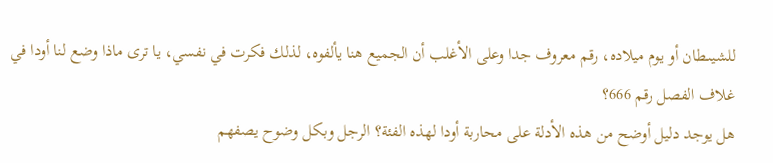للشيىـطان أو يوم ميلاده، رقم معروف جدا وعلى الأغلب أن الجميع هنا يألفوه، لذلك فكرت في نفسي، يا ترى ماذا وضع لنا أودا في غلاف الفصل رقم 666؟
هل يوجد دليل أوضح من هذه الأدلة على محاربة أودا لهذه الفئة؟ الرجل وبكل وضوح يصفهم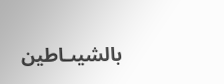بالشيىـاطين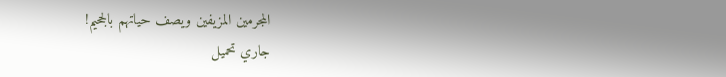المجرمين المزيفين ويصف حياتهم بالجحيم!
جاري تحميل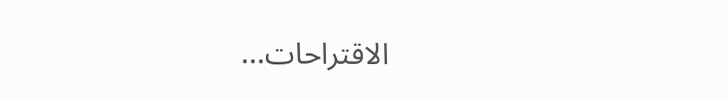الاقتراحات...